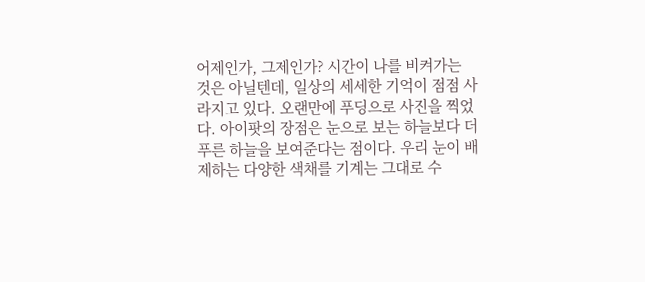어제인가, 그제인가? 시간이 나를 비켜가는 것은 아닐텐데, 일상의 세세한 기억이 점점 사라지고 있다. 오랜만에 푸딩으로 사진을 찍었다. 아이팟의 장점은 눈으로 보는 하늘보다 더 푸른 하늘을 보여준다는 점이다. 우리 눈이 배제하는 다양한 색채를 기계는 그대로 수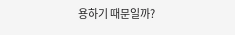용하기 때문일까?